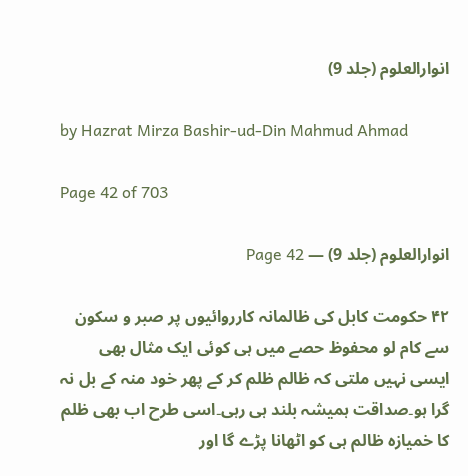انوارالعلوم (جلد 9)

by Hazrat Mirza Bashir-ud-Din Mahmud Ahmad

Page 42 of 703

انوارالعلوم (جلد 9) — Page 42

۴۲ حکومت کابل کی ظالمانہ کارروائیوں پر صبر و سکون سے کام لو محفوظ حصے میں ہی کوئی ایک مثال بھی ایسی نہیں ملتی کہ ظالم ظلم کر کے پھر خود منہ کے بل نہ گرا ہو۔صداقت ہمیشہ بلند ہی رہی۔اسی طرح اب بھی ظلم کا خمیازه ظالم ہی کو اٹھانا پڑے گا اور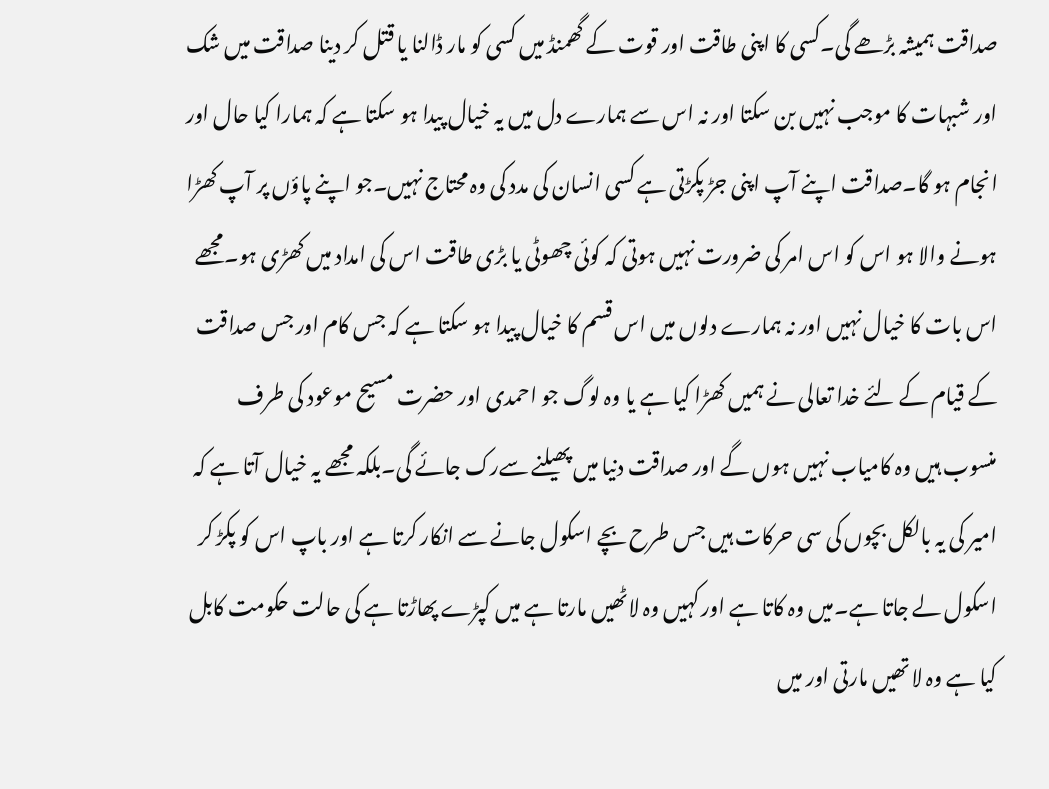صداقت ہمیشہ بڑھے گی۔کسی کا اپنی طاقت اور قوت کے گھمنڈ میں کسی کو مار ڈالنا یا قتل کر دینا صداقت میں شک اور شبہات کا موجب نہیں بن سکتا اور نہ اس سے ہمارے دل میں یہ خیال پیدا ہو سکتا ہے کہ ہمارا کیا حال اور انجام ہو گا۔صداقت اپنے آپ اپنی جڑ پکڑتی ہے کسی انسان کی مدد کی وہ محتاج نہیں۔جو اپنے پاؤں پر آپ کھڑا ہونے والا ہو اس کو اس امر کی ضرورت نہیں ہوتی کہ کوئی چھوٹی یا بڑی طاقت اس کی امداد میں کھڑی ہو۔مجھے اس بات کا خیال نہیں اور نہ ہمارے دلوں میں اس قسم کا خیال پیدا ہو سکتا ہے کہ جس کام اور جس صداقت کے قیام کے لئے خدا تعالی نے ہمیں کھڑا کیا ہے یا وہ لوگ جو احمدی اور حضرت مسیح موعود کی طرف منسوب ہیں وہ کامیاب نہیں ہوں گے اور صداقت دنیا میں پھیلنے سےرک جائے گی۔بلکہ مجھے یہ خیال آتا ہے کہ امیر کی یہ بالکل بچوں کی سی حرکات ہیں جس طرح بچے اسکول جانے سے انکار کرتا ہے اور باپ اس کو پکڑ کر اسکول لے جاتا ہے۔میں وہ کاتا ہے اور کہیں وہ لاٹھیں مارتا ہے میں کپڑے پھاڑتا ہے کی حالت حکومت کابل کیا ہے وہ لا تھیں مارتی اور میں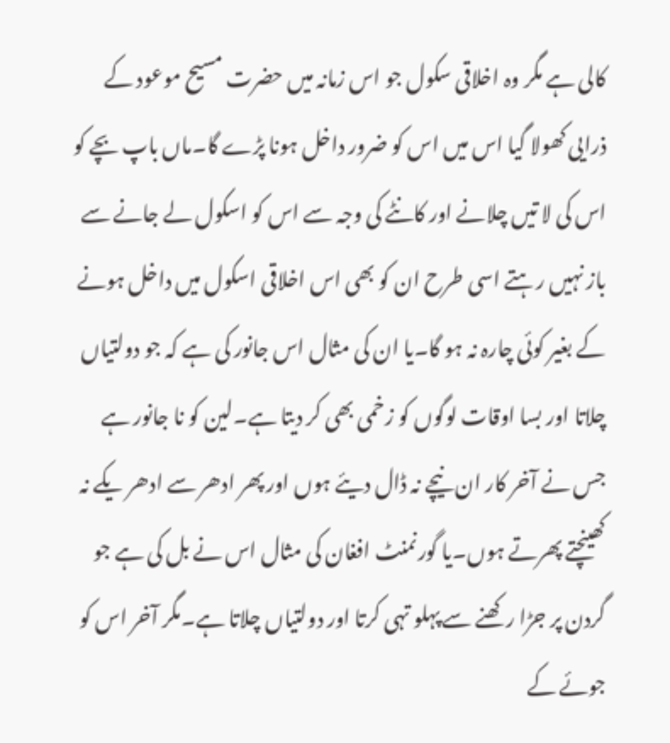کالی ہے مگر وہ اخلاقی سکول جو اس زمانہ میں حضرت مسیح موعود کے ذرایی کھولا گیا اس میں اس کو ضرور داخل ہونا پڑے گا۔ماں باپ بچے کو اس کی لا تیں چلانے اور کانٹے کی وجہ سے اس کو اسکول لے جانے سے باز نہیں رہتے اسی طرح ان کو بھی اس اخلاقی اسکول میں داخل ہونے کے بغیر کوئی چارہ نہ ہو گا۔یا ان کی مثال اس جانور کی ہے کہ جو دولتیاں چلاتا اور بسا اوقات لوگوں کو زخمی بھی کر دیتا ہے۔لین کو نا جانور ہے جس نے آخر کار ان نیچے نہ ڈال دیئے ہوں اور پھر ادھر سے ادھر یکے نہ کھینچتے پھرتے ہوں۔یا گورنمنٹ افغان کی مثال اس نے بل کی ہے جو گردن پر جڑا رکھنے سے پہلو تہی کرتا اور دولتیاں چلاتا ہے۔مگر آخر اس کو جوئے کے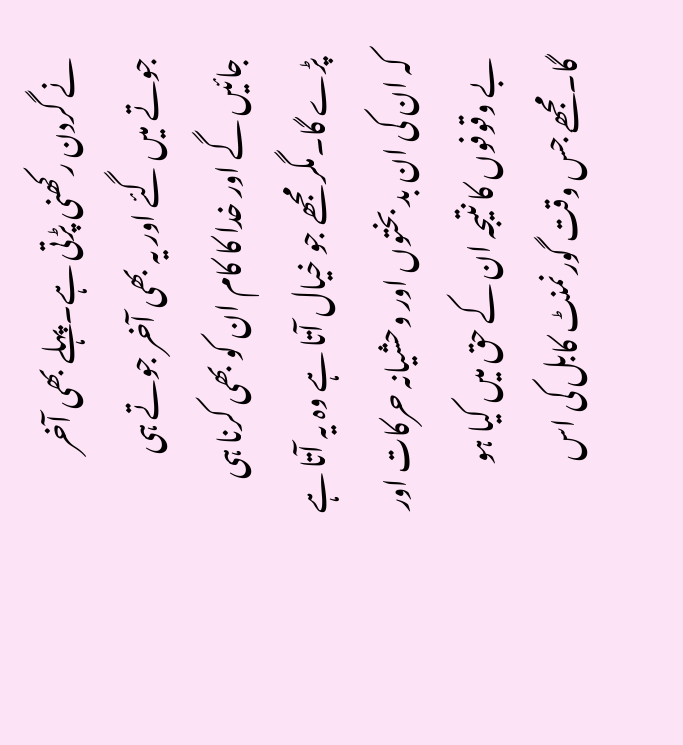نے گردن رکھنی پڑتی ہے۔پہلے بھی آخر جوتے میں گئے اور یہ بھی آخر جوتے ہی جائیں گے اور خدا کا کام ان کو بھی کرنا ہی پڑے گا۔مگر مجھے جو خیال آتا ہے وہ یہ آتا ہے کہ ان کی ان بد بختوں اور وحشیانہ حرکات اور بے وقوفوں کا نتیجہ ان کے حق میں کیا ہو گا۔مجھے جس وقت گورنمنٹ کابل کی اس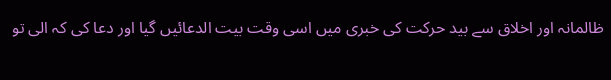ظالمانہ اور اخلاق سے بید حرکت کی خبری میں اسی وقت بیت الدعائیں گیا اور دعا کی کہ الی تو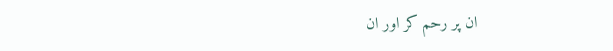ان پر رحم کر اور ان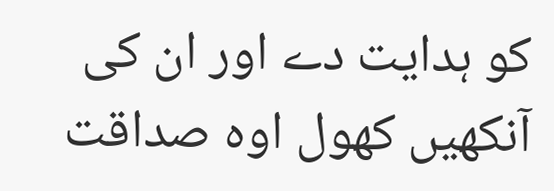کو ہدایت دے اور ان کی آنکھیں کھول اوہ صداقت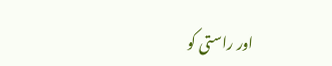اور راستی کو